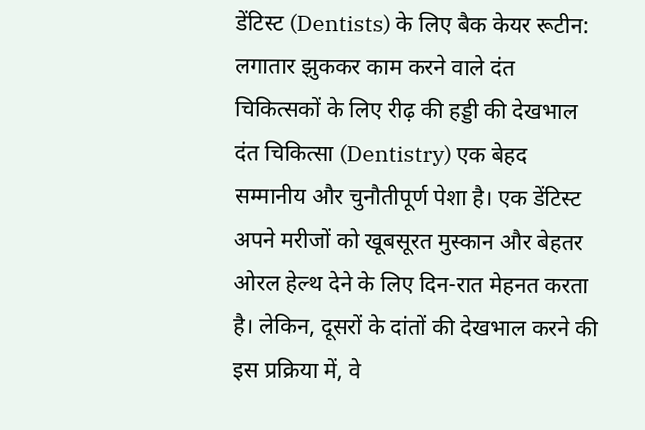डेंटिस्ट (Dentists) के लिए बैक केयर रूटीन: लगातार झुककर काम करने वाले दंत चिकित्सकों के लिए रीढ़ की हड्डी की देखभाल
दंत चिकित्सा (Dentistry) एक बेहद सम्मानीय और चुनौतीपूर्ण पेशा है। एक डेंटिस्ट अपने मरीजों को खूबसूरत मुस्कान और बेहतर ओरल हेल्थ देने के लिए दिन-रात मेहनत करता है। लेकिन, दूसरों के दांतों की देखभाल करने की इस प्रक्रिया में, वे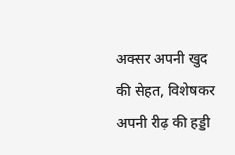अक्सर अपनी खुद की सेहत, विशेषकर अपनी रीढ़ की हड्डी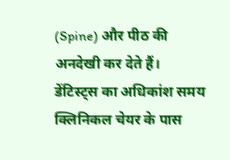(Spine) और पीठ की अनदेखी कर देते हैं।
डेंटिस्ट्स का अधिकांश समय क्लिनिकल चेयर के पास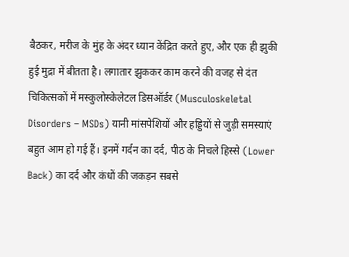बैठकर, मरीज के मुंह के अंदर ध्यान केंद्रित करते हुए, और एक ही झुकी हुई मुद्रा में बीतता है। लगातार झुककर काम करने की वजह से दंत चिकित्सकों में मस्कुलोस्केलेटल डिसऑर्डर (Musculoskeletal Disorders – MSDs) यानी मांसपेशियों और हड्डियों से जुड़ी समस्याएं बहुत आम हो गई हैं। इनमें गर्दन का दर्द, पीठ के निचले हिस्से (Lower Back) का दर्द और कंधों की जकड़न सबसे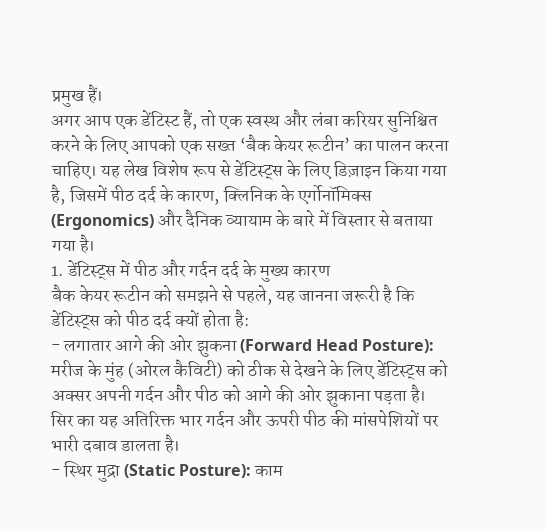प्रमुख हैं।
अगर आप एक डेंटिस्ट हैं, तो एक स्वस्थ और लंबा करियर सुनिश्चित करने के लिए आपको एक सख्त ‘बैक केयर रूटीन’ का पालन करना चाहिए। यह लेख विशेष रूप से डेंटिस्ट्स के लिए डिज़ाइन किया गया है, जिसमें पीठ दर्द के कारण, क्लिनिक के एर्गोनॉमिक्स (Ergonomics) और दैनिक व्यायाम के बारे में विस्तार से बताया गया है।
1. डेंटिस्ट्स में पीठ और गर्दन दर्द के मुख्य कारण
बैक केयर रूटीन को समझने से पहले, यह जानना जरूरी है कि डेंटिस्ट्स को पीठ दर्द क्यों होता है:
- लगातार आगे की ओर झुकना (Forward Head Posture): मरीज के मुंह (ओरल कैविटी) को ठीक से देखने के लिए डेंटिस्ट्स को अक्सर अपनी गर्दन और पीठ को आगे की ओर झुकाना पड़ता है। सिर का यह अतिरिक्त भार गर्दन और ऊपरी पीठ की मांसपेशियों पर भारी दबाव डालता है।
- स्थिर मुद्रा (Static Posture): काम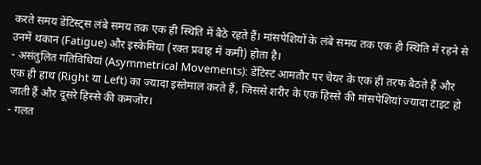करते समय डेंटिस्ट्स लंबे समय तक एक ही स्थिति में बैठे रहते हैं। मांसपेशियों के लंबे समय तक एक ही स्थिति में रहने से उनमें थकान (Fatigue) और इस्केमिया (रक्त प्रवाह में कमी) होता है।
- असंतुलित गतिविधियां (Asymmetrical Movements): डेंटिस्ट आमतौर पर चेयर के एक ही तरफ बैठते हैं और एक ही हाथ (Right या Left) का ज्यादा इस्तेमाल करते हैं, जिससे शरीर के एक हिस्से की मांसपेशियां ज्यादा टाइट हो जाती हैं और दूसरे हिस्से की कमजोर।
- गलत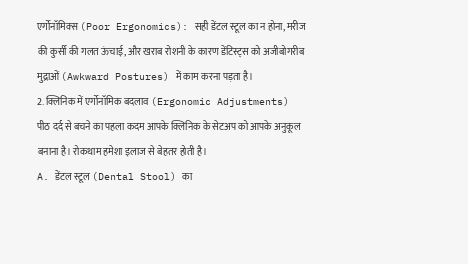एर्गोनॉमिक्स (Poor Ergonomics): सही डेंटल स्टूल का न होना, मरीज की कुर्सी की गलत ऊंचाई, और खराब रोशनी के कारण डेंटिस्ट्स को अजीबोगरीब मुद्राओं (Awkward Postures) में काम करना पड़ता है।
2. क्लिनिक में एर्गोनॉमिक बदलाव (Ergonomic Adjustments)
पीठ दर्द से बचने का पहला कदम आपके क्लिनिक के सेटअप को आपके अनुकूल बनाना है। रोकथाम हमेशा इलाज से बेहतर होती है।
A. डेंटल स्टूल (Dental Stool) का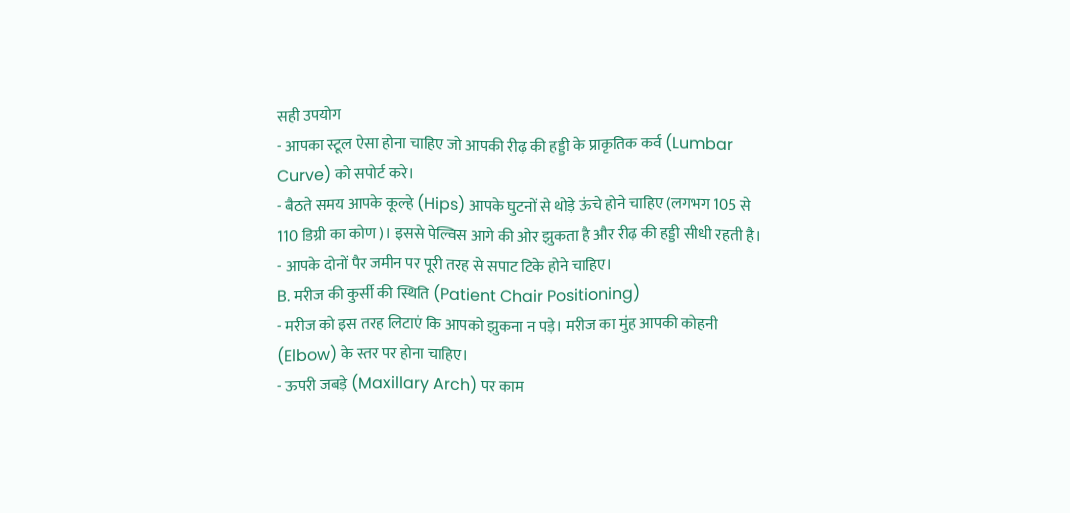सही उपयोग
- आपका स्टूल ऐसा होना चाहिए जो आपकी रीढ़ की हड्डी के प्राकृतिक कर्व (Lumbar Curve) को सपोर्ट करे।
- बैठते समय आपके कूल्हे (Hips) आपके घुटनों से थोड़े ऊंचे होने चाहिए (लगभग 105 से 110 डिग्री का कोण)। इससे पेल्विस आगे की ओर झुकता है और रीढ़ की हड्डी सीधी रहती है।
- आपके दोनों पैर जमीन पर पूरी तरह से सपाट टिके होने चाहिए।
B. मरीज की कुर्सी की स्थिति (Patient Chair Positioning)
- मरीज को इस तरह लिटाएं कि आपको झुकना न पड़े। मरीज का मुंह आपकी कोहनी (Elbow) के स्तर पर होना चाहिए।
- ऊपरी जबड़े (Maxillary Arch) पर काम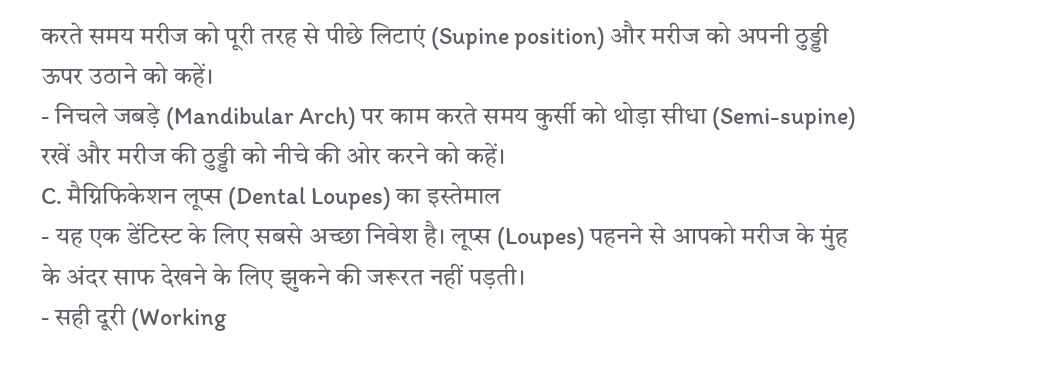करते समय मरीज को पूरी तरह से पीछे लिटाएं (Supine position) और मरीज को अपनी ठुड्डी ऊपर उठाने को कहें।
- निचले जबड़े (Mandibular Arch) पर काम करते समय कुर्सी को थोड़ा सीधा (Semi-supine) रखें और मरीज की ठुड्डी को नीचे की ओर करने को कहें।
C. मैग्निफिकेशन लूप्स (Dental Loupes) का इस्तेमाल
- यह एक डेंटिस्ट के लिए सबसे अच्छा निवेश है। लूप्स (Loupes) पहनने से आपको मरीज के मुंह के अंदर साफ देखने के लिए झुकने की जरूरत नहीं पड़ती।
- सही दूरी (Working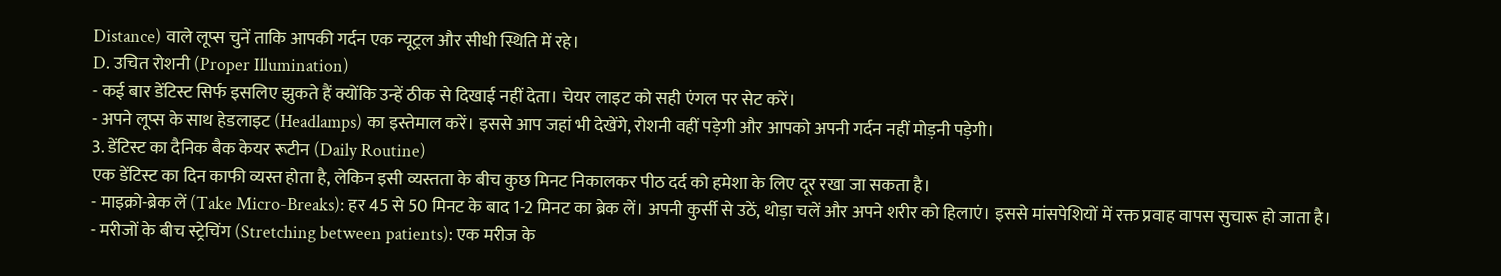Distance) वाले लूप्स चुनें ताकि आपकी गर्दन एक न्यूट्रल और सीधी स्थिति में रहे।
D. उचित रोशनी (Proper Illumination)
- कई बार डेंटिस्ट सिर्फ इसलिए झुकते हैं क्योंकि उन्हें ठीक से दिखाई नहीं देता। चेयर लाइट को सही एंगल पर सेट करें।
- अपने लूप्स के साथ हेडलाइट (Headlamps) का इस्तेमाल करें। इससे आप जहां भी देखेंगे, रोशनी वहीं पड़ेगी और आपको अपनी गर्दन नहीं मोड़नी पड़ेगी।
3. डेंटिस्ट का दैनिक बैक केयर रूटीन (Daily Routine)
एक डेंटिस्ट का दिन काफी व्यस्त होता है, लेकिन इसी व्यस्तता के बीच कुछ मिनट निकालकर पीठ दर्द को हमेशा के लिए दूर रखा जा सकता है।
- माइक्रो-ब्रेक लें (Take Micro-Breaks): हर 45 से 50 मिनट के बाद 1-2 मिनट का ब्रेक लें। अपनी कुर्सी से उठें, थोड़ा चलें और अपने शरीर को हिलाएं। इससे मांसपेशियों में रक्त प्रवाह वापस सुचारू हो जाता है।
- मरीजों के बीच स्ट्रेचिंग (Stretching between patients): एक मरीज के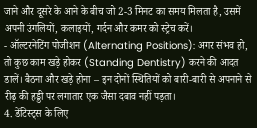जाने और दूसरे के आने के बीच जो 2-3 मिनट का समय मिलता है, उसमें अपनी उंगलियों, कलाइयों, गर्दन और कमर को स्ट्रेच करें।
- ऑल्टरनेटिंग पोजीशन (Alternating Positions): अगर संभव हो, तो कुछ काम खड़े होकर (Standing Dentistry) करने की आदत डालें। बैठना और खड़े होना – इन दोनों स्थितियों को बारी-बारी से अपनाने से रीढ़ की हड्डी पर लगातार एक जैसा दबाव नहीं पड़ता।
4. डेंटिस्ट्स के लिए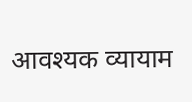आवश्यक व्यायाम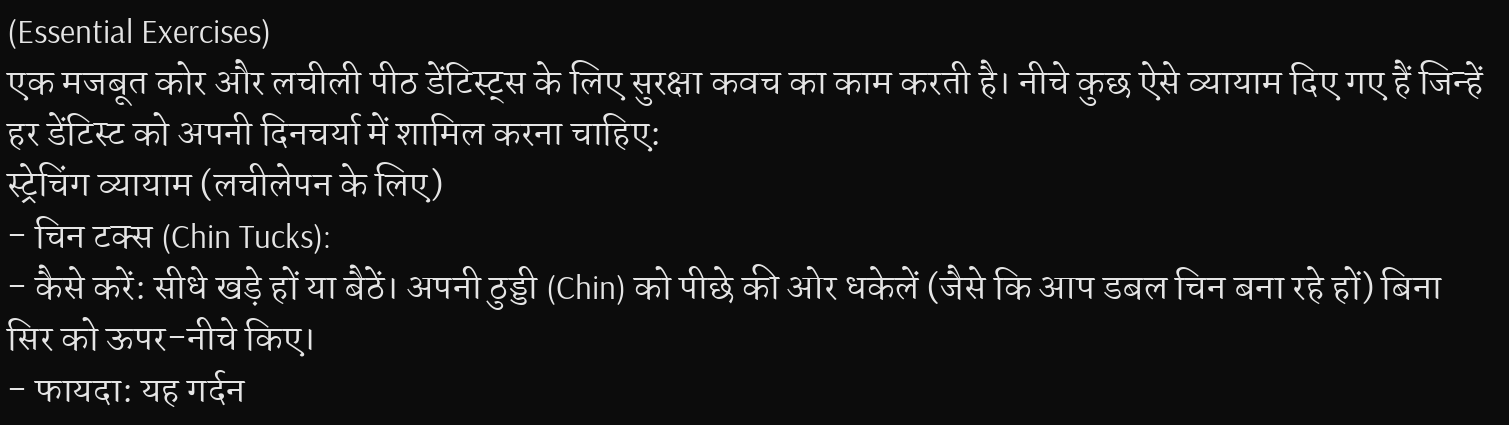(Essential Exercises)
एक मजबूत कोर और लचीली पीठ डेंटिस्ट्स के लिए सुरक्षा कवच का काम करती है। नीचे कुछ ऐसे व्यायाम दिए गए हैं जिन्हें हर डेंटिस्ट को अपनी दिनचर्या में शामिल करना चाहिए:
स्ट्रेचिंग व्यायाम (लचीलेपन के लिए)
- चिन टक्स (Chin Tucks):
- कैसे करें: सीधे खड़े हों या बैठें। अपनी ठुड्डी (Chin) को पीछे की ओर धकेलें (जैसे कि आप डबल चिन बना रहे हों) बिना सिर को ऊपर-नीचे किए।
- फायदा: यह गर्दन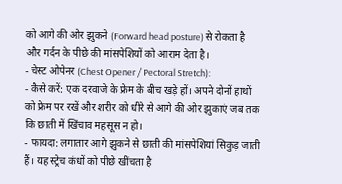को आगे की ओर झुकने (Forward head posture) से रोकता है और गर्दन के पीछे की मांसपेशियों को आराम देता है।
- चेस्ट ओपेनर (Chest Opener / Pectoral Stretch):
- कैसे करें: एक दरवाजे के फ्रेम के बीच खड़े हों। अपने दोनों हाथों को फ्रेम पर रखें और शरीर को धीरे से आगे की ओर झुकाएं जब तक कि छाती में खिंचाव महसूस न हो।
- फायदा: लगातार आगे झुकने से छाती की मांसपेशियां सिकुड़ जाती हैं। यह स्ट्रेच कंधों को पीछे खींचता है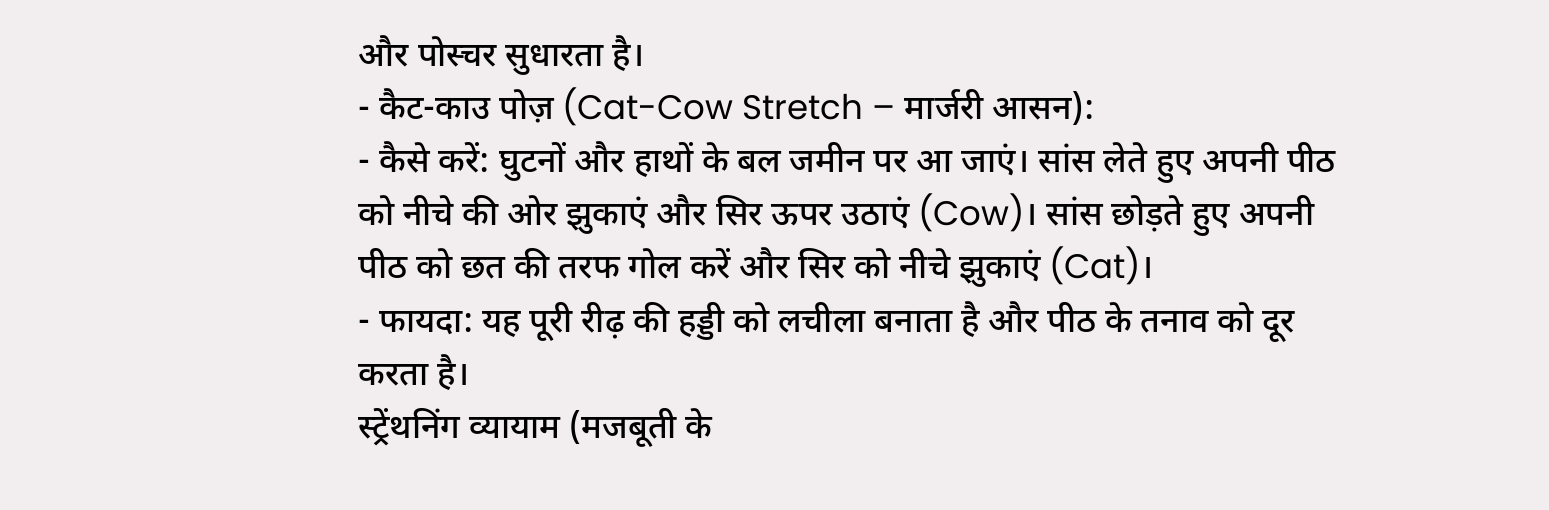और पोस्चर सुधारता है।
- कैट-काउ पोज़ (Cat-Cow Stretch – मार्जरी आसन):
- कैसे करें: घुटनों और हाथों के बल जमीन पर आ जाएं। सांस लेते हुए अपनी पीठ को नीचे की ओर झुकाएं और सिर ऊपर उठाएं (Cow)। सांस छोड़ते हुए अपनी पीठ को छत की तरफ गोल करें और सिर को नीचे झुकाएं (Cat)।
- फायदा: यह पूरी रीढ़ की हड्डी को लचीला बनाता है और पीठ के तनाव को दूर करता है।
स्ट्रेंथनिंग व्यायाम (मजबूती के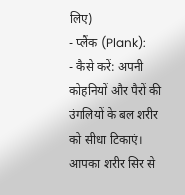लिए)
- प्लैंक (Plank):
- कैसे करें: अपनी कोहनियों और पैरों की उंगलियों के बल शरीर को सीधा टिकाएं। आपका शरीर सिर से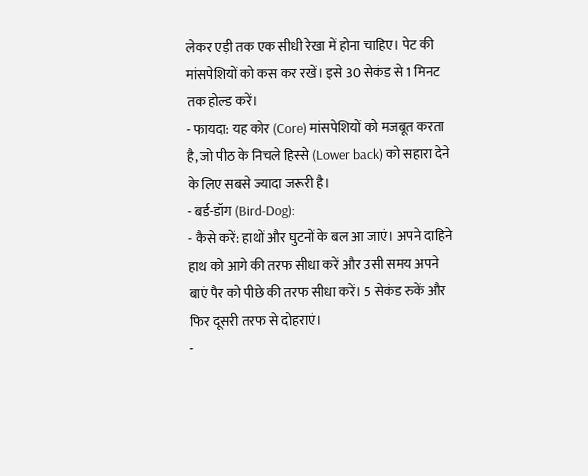लेकर एड़ी तक एक सीधी रेखा में होना चाहिए। पेट की मांसपेशियों को कस कर रखें। इसे 30 सेकंड से 1 मिनट तक होल्ड करें।
- फायदा: यह कोर (Core) मांसपेशियों को मजबूत करता है, जो पीठ के निचले हिस्से (Lower back) को सहारा देने के लिए सबसे ज्यादा जरूरी है।
- बर्ड-डॉग (Bird-Dog):
- कैसे करें: हाथों और घुटनों के बल आ जाएं। अपने दाहिने हाथ को आगे की तरफ सीधा करें और उसी समय अपने बाएं पैर को पीछे की तरफ सीधा करें। 5 सेकंड रुकें और फिर दूसरी तरफ से दोहराएं।
-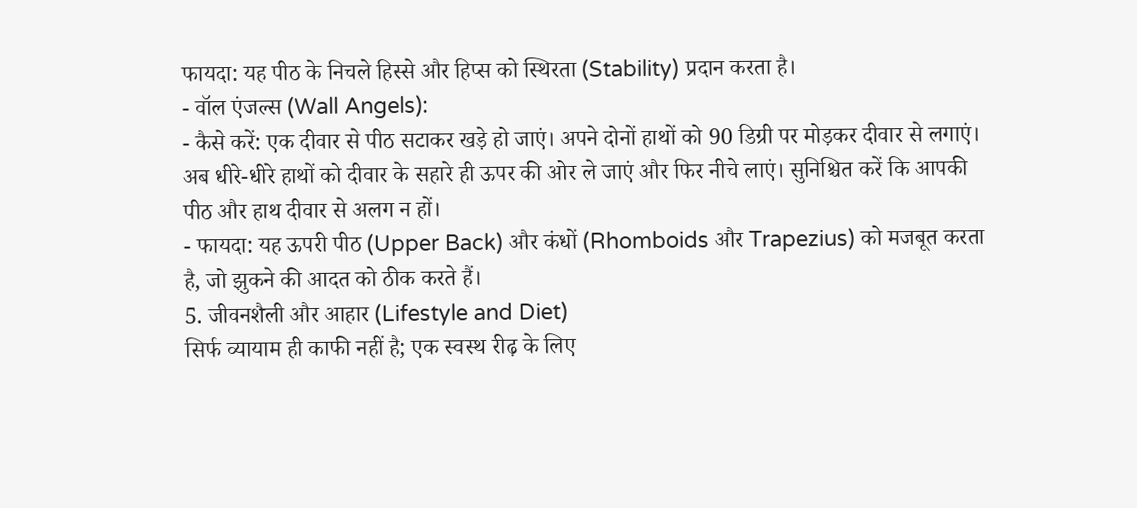फायदा: यह पीठ के निचले हिस्से और हिप्स को स्थिरता (Stability) प्रदान करता है।
- वॉल एंजल्स (Wall Angels):
- कैसे करें: एक दीवार से पीठ सटाकर खड़े हो जाएं। अपने दोनों हाथों को 90 डिग्री पर मोड़कर दीवार से लगाएं। अब धीरे-धीरे हाथों को दीवार के सहारे ही ऊपर की ओर ले जाएं और फिर नीचे लाएं। सुनिश्चित करें कि आपकी पीठ और हाथ दीवार से अलग न हों।
- फायदा: यह ऊपरी पीठ (Upper Back) और कंधों (Rhomboids और Trapezius) को मजबूत करता है, जो झुकने की आदत को ठीक करते हैं।
5. जीवनशैली और आहार (Lifestyle and Diet)
सिर्फ व्यायाम ही काफी नहीं है; एक स्वस्थ रीढ़ के लिए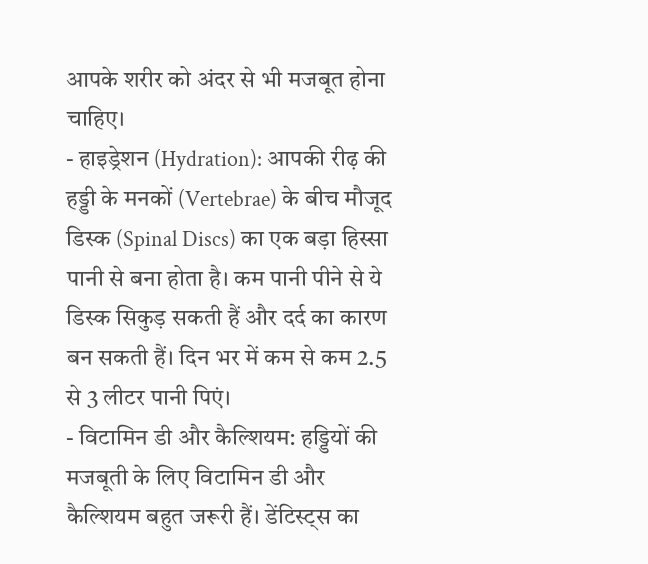आपके शरीर को अंदर से भी मजबूत होना चाहिए।
- हाइड्रेशन (Hydration): आपकी रीढ़ की हड्डी के मनकों (Vertebrae) के बीच मौजूद डिस्क (Spinal Discs) का एक बड़ा हिस्सा पानी से बना होता है। कम पानी पीने से ये डिस्क सिकुड़ सकती हैं और दर्द का कारण बन सकती हैं। दिन भर में कम से कम 2.5 से 3 लीटर पानी पिएं।
- विटामिन डी और कैल्शियम: हड्डियों की मजबूती के लिए विटामिन डी और कैल्शियम बहुत जरूरी हैं। डेंटिस्ट्स का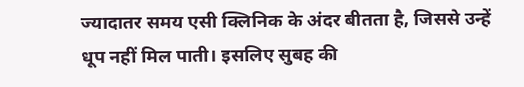ज्यादातर समय एसी क्लिनिक के अंदर बीतता है, जिससे उन्हें धूप नहीं मिल पाती। इसलिए सुबह की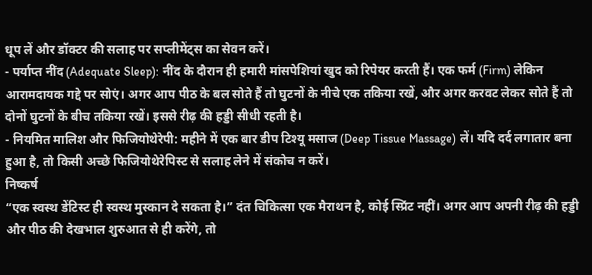धूप लें और डॉक्टर की सलाह पर सप्लीमेंट्स का सेवन करें।
- पर्याप्त नींद (Adequate Sleep): नींद के दौरान ही हमारी मांसपेशियां खुद को रिपेयर करती हैं। एक फर्म (Firm) लेकिन आरामदायक गद्दे पर सोएं। अगर आप पीठ के बल सोते हैं तो घुटनों के नीचे एक तकिया रखें, और अगर करवट लेकर सोते हैं तो दोनों घुटनों के बीच तकिया रखें। इससे रीढ़ की हड्डी सीधी रहती है।
- नियमित मालिश और फिजियोथेरेपी: महीने में एक बार डीप टिश्यू मसाज (Deep Tissue Massage) लें। यदि दर्द लगातार बना हुआ है, तो किसी अच्छे फिजियोथेरेपिस्ट से सलाह लेने में संकोच न करें।
निष्कर्ष
“एक स्वस्थ डेंटिस्ट ही स्वस्थ मुस्कान दे सकता है।” दंत चिकित्सा एक मैराथन है, कोई स्प्रिंट नहीं। अगर आप अपनी रीढ़ की हड्डी और पीठ की देखभाल शुरुआत से ही करेंगे, तो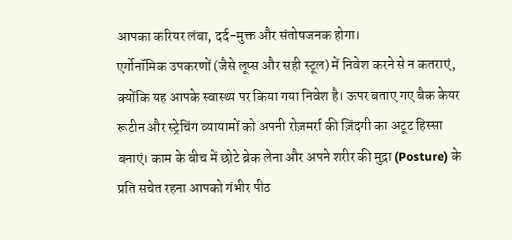आपका करियर लंबा, दर्द-मुक्त और संतोषजनक होगा।
एर्गोनॉमिक उपकरणों (जैसे लूप्स और सही स्टूल) में निवेश करने से न कतराएं, क्योंकि यह आपके स्वास्थ्य पर किया गया निवेश है। ऊपर बताए गए बैक केयर रूटीन और स्ट्रेचिंग व्यायामों को अपनी रोज़मर्रा की ज़िंदगी का अटूट हिस्सा बनाएं। काम के बीच में छोटे ब्रेक लेना और अपने शरीर की मुद्रा (Posture) के प्रति सचेत रहना आपको गंभीर पीठ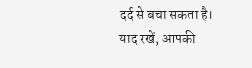दर्द से बचा सकता है। याद रखें, आपकी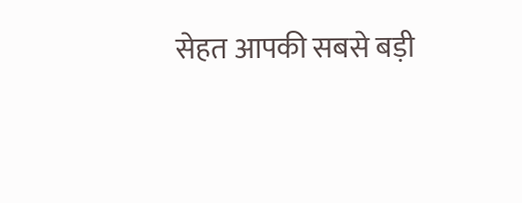सेहत आपकी सबसे बड़ी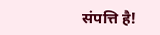संपत्ति है!